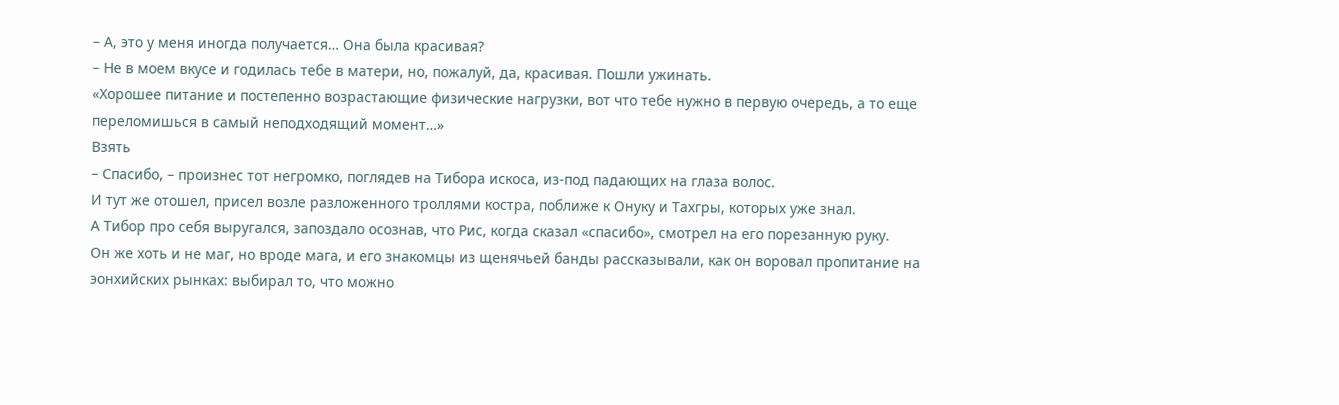– А, это у меня иногда получается… Она была красивая?
– Не в моем вкусе и годилась тебе в матери, но, пожалуй, да, красивая. Пошли ужинать.
«Хорошее питание и постепенно возрастающие физические нагрузки, вот что тебе нужно в первую очередь, а то еще переломишься в самый неподходящий момент…»
Взять
– Спасибо, – произнес тот негромко, поглядев на Тибора искоса, из-под падающих на глаза волос.
И тут же отошел, присел возле разложенного троллями костра, поближе к Онуку и Тахгры, которых уже знал.
А Тибор про себя выругался, запоздало осознав, что Рис, когда сказал «спасибо», смотрел на его порезанную руку.
Он же хоть и не маг, но вроде мага, и его знакомцы из щенячьей банды рассказывали, как он воровал пропитание на эонхийских рынках: выбирал то, что можно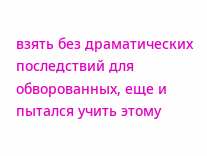взять без драматических последствий для обворованных, еще и пытался учить этому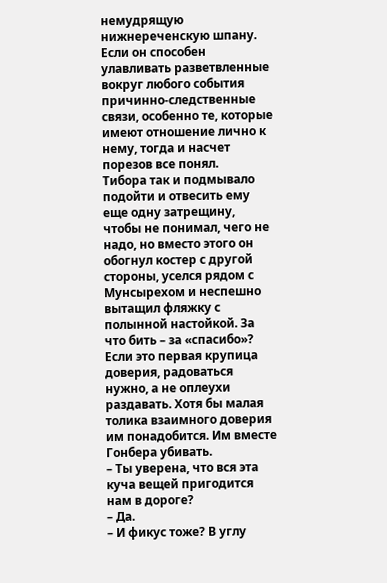немудрящую нижнереченскую шпану. Если он способен улавливать разветвленные вокруг любого события причинно-следственные связи, особенно те, которые имеют отношение лично к нему, тогда и насчет порезов все понял.
Тибора так и подмывало подойти и отвесить ему еще одну затрещину, чтобы не понимал, чего не надо, но вместо этого он обогнул костер с другой стороны, уселся рядом с Мунсырехом и неспешно вытащил фляжку с полынной настойкой. За что бить – за «спасибо»? Если это первая крупица доверия, радоваться нужно, а не оплеухи раздавать. Хотя бы малая толика взаимного доверия им понадобится. Им вместе Гонбера убивать.
– Ты уверена, что вся эта куча вещей пригодится нам в дороге?
– Да.
– И фикус тоже? В углу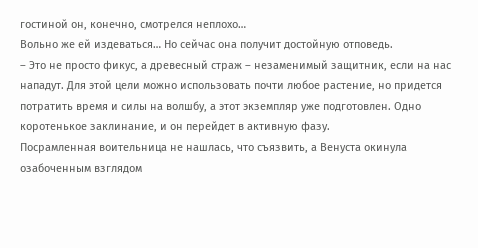гостиной он, конечно, смотрелся неплохо…
Вольно же ей издеваться… Но сейчас она получит достойную отповедь.
– Это не просто фикус, а древесный страж – незаменимый защитник, если на нас нападут. Для этой цели можно использовать почти любое растение, но придется потратить время и силы на волшбу, а этот экземпляр уже подготовлен. Одно коротенькое заклинание, и он перейдет в активную фазу.
Посрамленная воительница не нашлась, что съязвить, а Венуста окинула озабоченным взглядом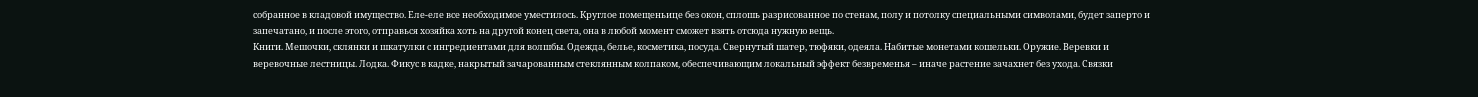собранное в кладовой имущество. Еле-еле все необходимое уместилось. Круглое помещеньице без окон, сплошь разрисованное по стенам, полу и потолку специальными символами, будет заперто и запечатано, и после этого, отправься хозяйка хоть на другой конец света, она в любой момент сможет взять отсюда нужную вещь.
Книги. Мешочки, склянки и шкатулки с ингредиентами для волшбы. Одежда, белье, косметика, посуда. Свернутый шатер, тюфяки, одеяла. Набитые монетами кошельки. Оружие. Веревки и веревочные лестницы. Лодка. Фикус в кадке, накрытый зачарованным стеклянным колпаком, обеспечивающим локальный эффект безвременья – иначе растение зачахнет без ухода. Связки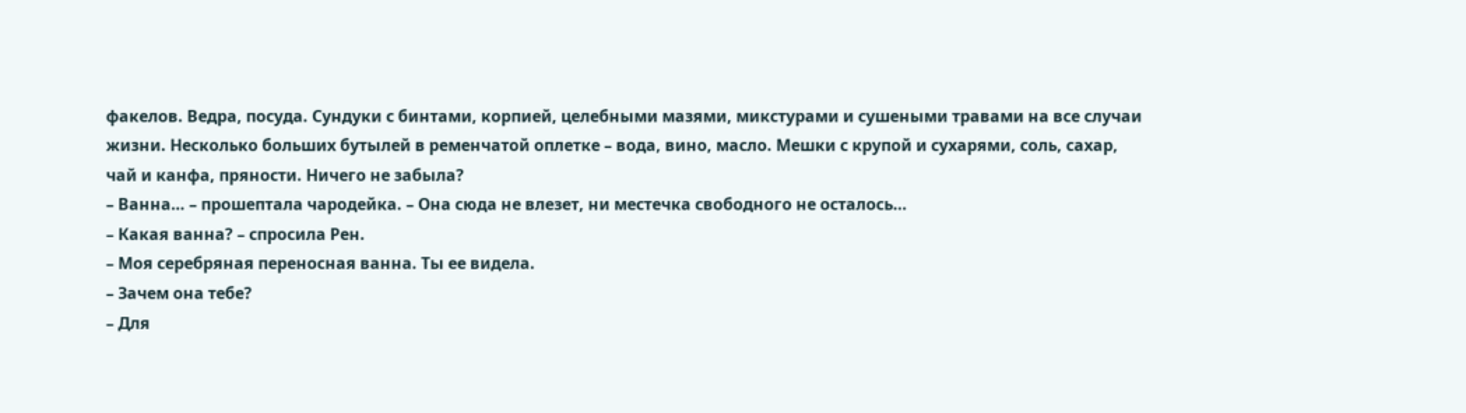факелов. Ведра, посуда. Сундуки с бинтами, корпией, целебными мазями, микстурами и сушеными травами на все случаи жизни. Несколько больших бутылей в ременчатой оплетке – вода, вино, масло. Мешки с крупой и сухарями, соль, сахар, чай и канфа, пряности. Ничего не забыла?
– Ванна… – прошептала чародейка. – Она сюда не влезет, ни местечка свободного не осталось…
– Какая ванна? – спросила Рен.
– Моя серебряная переносная ванна. Ты ее видела.
– Зачем она тебе?
– Для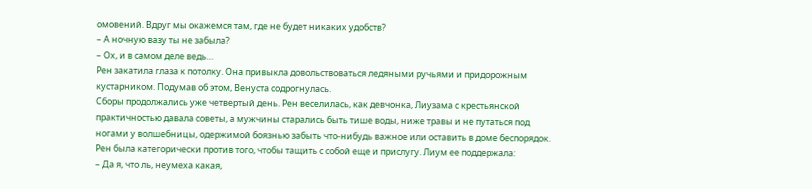омовений. Вдруг мы окажемся там, где не будет никаких удобств?
– А ночную вазу ты не забыла?
– Ох, и в самом деле ведь…
Рен закатила глаза к потолку. Она привыкла довольствоваться ледяными ручьями и придорожным кустарником. Подумав об этом, Венуста содрогнулась.
Сборы продолжались уже четвертый день. Рен веселилась, как девчонка, Лиузама с крестьянской практичностью давала советы, а мужчины старались быть тише воды, ниже травы и не путаться под ногами у волшебницы, одержимой боязнью забыть что-нибудь важное или оставить в доме беспорядок.
Рен была категорически против того, чтобы тащить с собой еще и прислугу. Лиум ее поддержала:
– Да я, что ль, неумеха какая,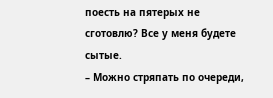поесть на пятерых не сготовлю? Все у меня будете сытые.
– Можно стряпать по очереди,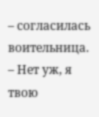– согласилась воительница.
– Нет уж, я твою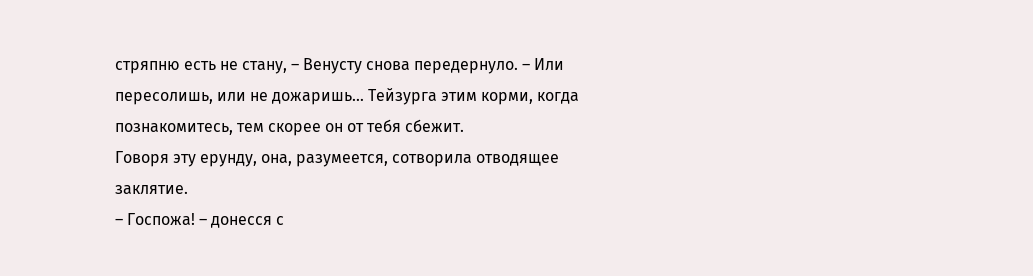стряпню есть не стану, – Венусту снова передернуло. – Или пересолишь, или не дожаришь… Тейзурга этим корми, когда познакомитесь, тем скорее он от тебя сбежит.
Говоря эту ерунду, она, разумеется, сотворила отводящее заклятие.
– Госпожа! – донесся с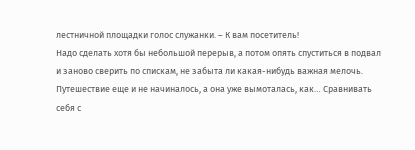лестничной площадки голос служанки. – К вам посетитель!
Надо сделать хотя бы небольшой перерыв, а потом опять спуститься в подвал и заново сверить по спискам, не забыта ли какая-нибудь важная мелочь. Путешествие еще и не начиналось, а она уже вымоталась, как… Сравнивать себя с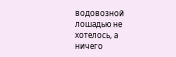водовозной лошадью не хотелось, а ничего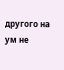другого на ум не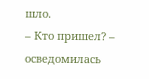шло.
– Кто пришел? – осведомилась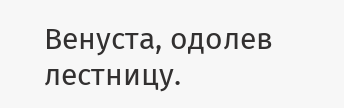Венуста, одолев лестницу.